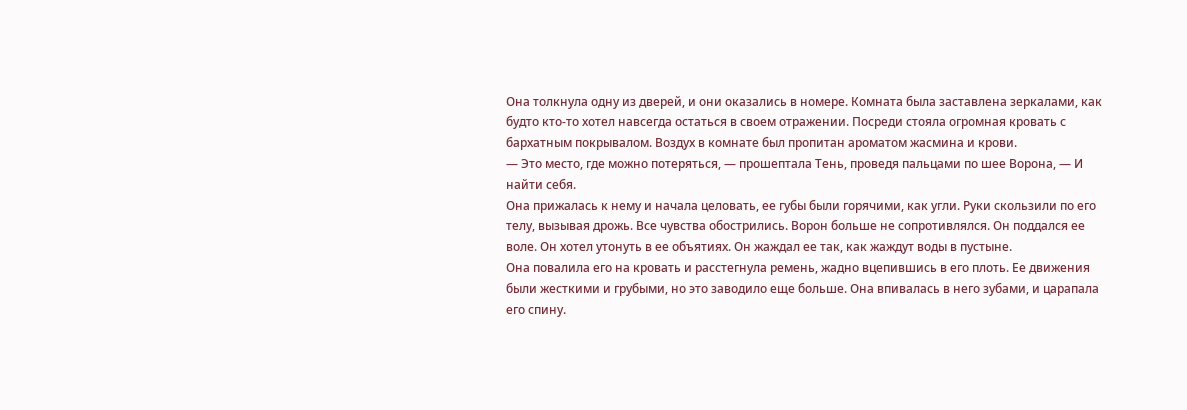Она толкнула одну из дверей, и они оказались в номере. Комната была заставлена зеркалами, как будто кто-то хотел навсегда остаться в своем отражении. Посреди стояла огромная кровать с бархатным покрывалом. Воздух в комнате был пропитан ароматом жасмина и крови.
— Это место, где можно потеряться, — прошептала Тень, проведя пальцами по шее Ворона, — И найти себя.
Она прижалась к нему и начала целовать, ее губы были горячими, как угли. Руки скользили по его телу, вызывая дрожь. Все чувства обострились. Ворон больше не сопротивлялся. Он поддался ее воле. Он хотел утонуть в ее объятиях. Он жаждал ее так, как жаждут воды в пустыне.
Она повалила его на кровать и расстегнула ремень, жадно вцепившись в его плоть. Ее движения были жесткими и грубыми, но это заводило еще больше. Она впивалась в него зубами, и царапала его спину.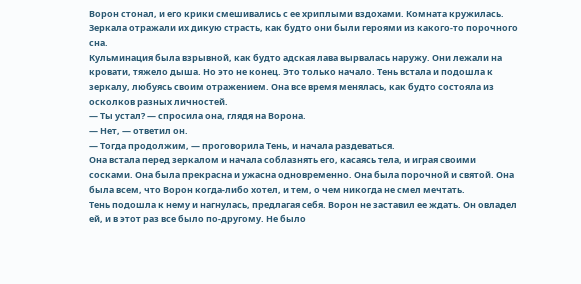Ворон стонал, и его крики смешивались с ее хриплыми вздохами. Комната кружилась. Зеркала отражали их дикую страсть, как будто они были героями из какого-то порочного сна.
Кульминация была взрывной, как будто адская лава вырвалась наружу. Они лежали на кровати, тяжело дыша. Но это не конец. Это только начало. Тень встала и подошла к зеркалу, любуясь своим отражением. Она все время менялась, как будто состояла из осколков разных личностей.
— Ты устал? — спросила она, глядя на Ворона.
— Нет, — ответил он.
— Тогда продолжим, — проговорила Тень, и начала раздеваться.
Она встала перед зеркалом и начала соблазнять его, касаясь тела, и играя своими сосками. Она была прекрасна и ужасна одновременно. Она была порочной и святой. Она была всем, что Ворон когда-либо хотел, и тем, о чем никогда не смел мечтать.
Тень подошла к нему и нагнулась, предлагая себя. Ворон не заставил ее ждать. Он овладел ей, и в этот раз все было по-другому. Не было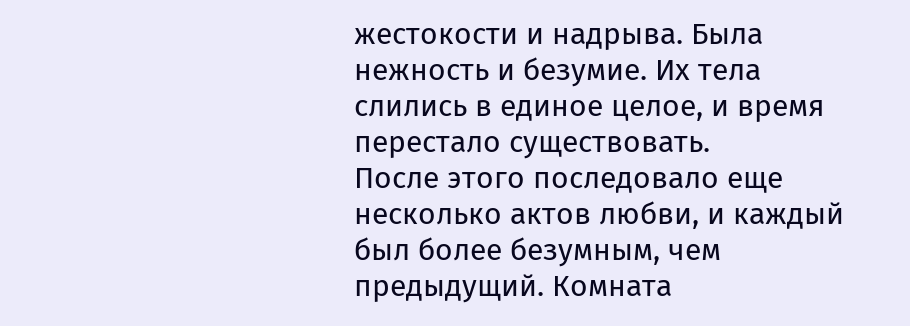жестокости и надрыва. Была нежность и безумие. Их тела слились в единое целое, и время перестало существовать.
После этого последовало еще несколько актов любви, и каждый был более безумным, чем предыдущий. Комната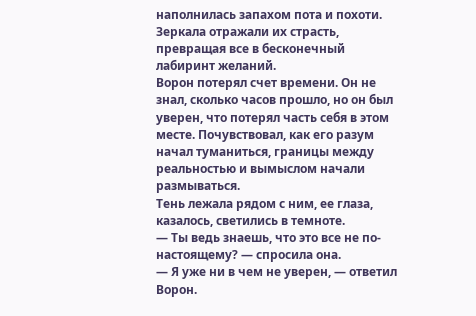наполнилась запахом пота и похоти. Зеркала отражали их страсть, превращая все в бесконечный лабиринт желаний.
Ворон потерял счет времени. Он не знал, сколько часов прошло, но он был уверен, что потерял часть себя в этом месте. Почувствовал, как его разум начал туманиться, границы между реальностью и вымыслом начали размываться.
Тень лежала рядом с ним, ее глаза, казалось, светились в темноте.
— Ты ведь знаешь, что это все не по-настоящему? — спросила она.
— Я уже ни в чем не уверен, — ответил Ворон.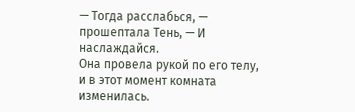— Тогда расслабься, — прошептала Тень, — И наслаждайся.
Она провела рукой по его телу, и в этот момент комната изменилась.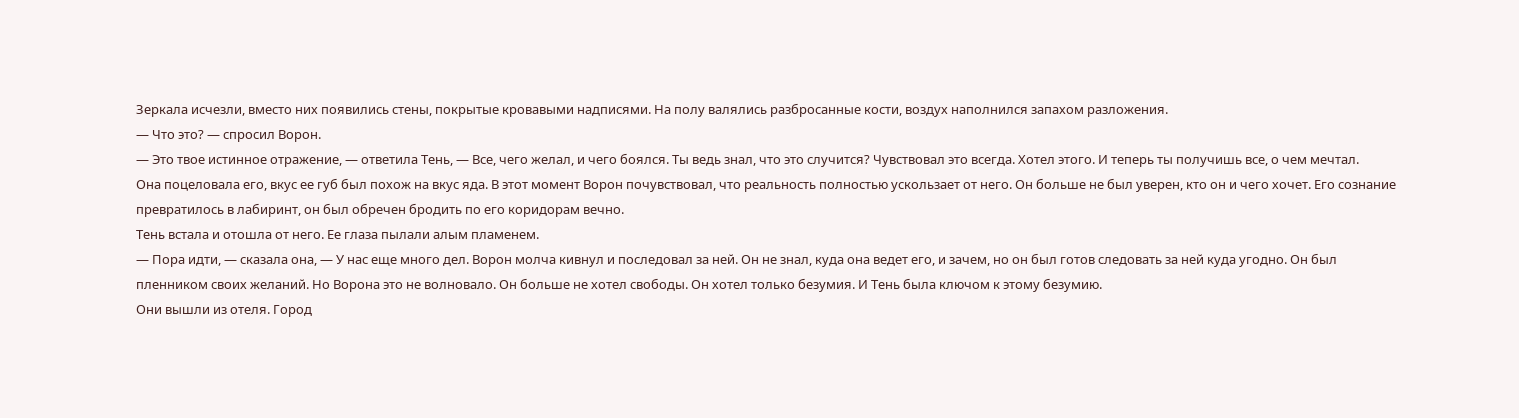Зеркала исчезли, вместо них появились стены, покрытые кровавыми надписями. На полу валялись разбросанные кости, воздух наполнился запахом разложения.
— Что это? — спросил Ворон.
— Это твое истинное отражение, — ответила Тень, — Все, чего желал, и чего боялся. Ты ведь знал, что это случится? Чувствовал это всегда. Хотел этого. И теперь ты получишь все, о чем мечтал.
Она поцеловала его, вкус ее губ был похож на вкус яда. В этот момент Ворон почувствовал, что реальность полностью ускользает от него. Он больше не был уверен, кто он и чего хочет. Его сознание превратилось в лабиринт, он был обречен бродить по его коридорам вечно.
Тень встала и отошла от него. Ее глаза пылали алым пламенем.
— Пора идти, — сказала она, — У нас еще много дел. Ворон молча кивнул и последовал за ней. Он не знал, куда она ведет его, и зачем, но он был готов следовать за ней куда угодно. Он был пленником своих желаний. Но Ворона это не волновало. Он больше не хотел свободы. Он хотел только безумия. И Тень была ключом к этому безумию.
Они вышли из отеля. Город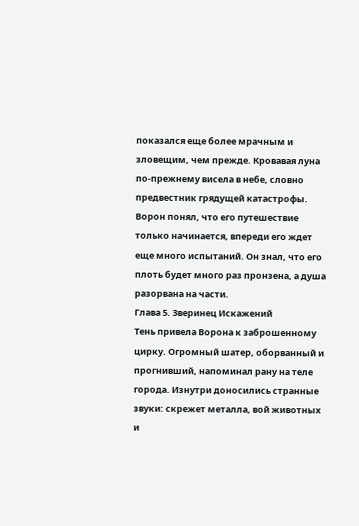показался еще более мрачным и зловещим, чем прежде. Кровавая луна по-прежнему висела в небе, словно предвестник грядущей катастрофы. Ворон понял, что его путешествие только начинается, впереди его ждет еще много испытаний. Он знал, что его плоть будет много раз пронзена, а душа разорвана на части.
Глава 5. Зверинец Искажений
Тень привела Ворона к заброшенному цирку. Огромный шатер, оборванный и прогнивший, напоминал рану на теле города. Изнутри доносились странные звуки: скрежет металла, вой животных и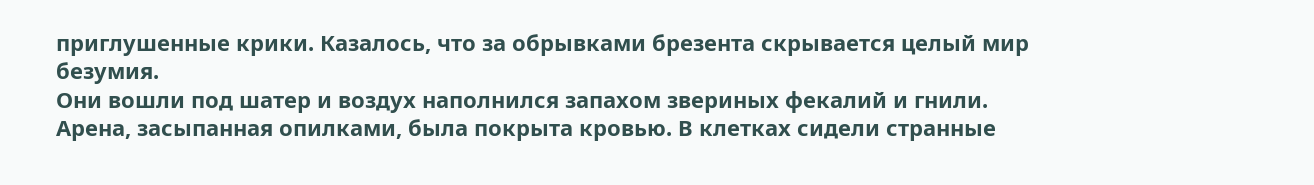приглушенные крики. Казалось, что за обрывками брезента скрывается целый мир безумия.
Они вошли под шатер и воздух наполнился запахом звериных фекалий и гнили. Арена, засыпанная опилками, была покрыта кровью. В клетках сидели странные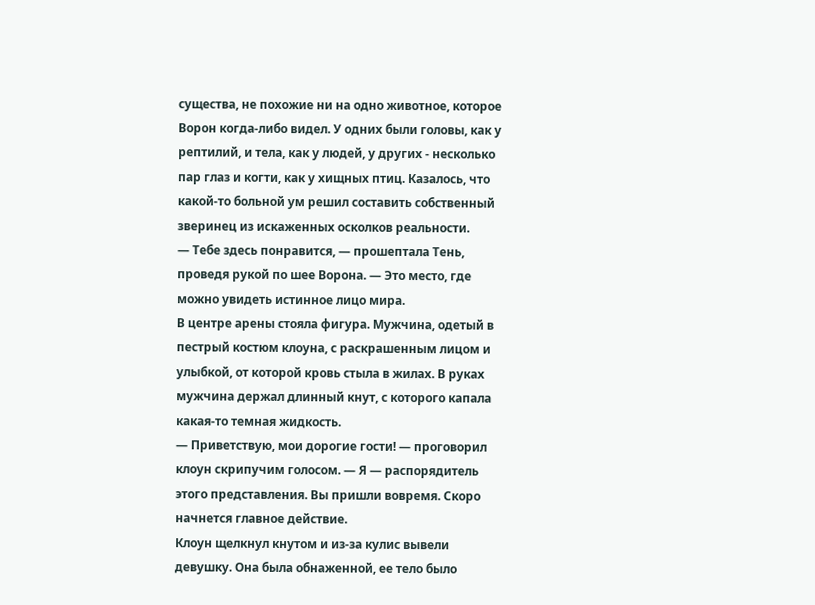существа, не похожие ни на одно животное, которое Ворон когда-либо видел. У одних были головы, как у рептилий, и тела, как у людей, у других - несколько пар глаз и когти, как у хищных птиц. Казалось, что какой-то больной ум решил составить собственный зверинец из искаженных осколков реальности.
— Тебе здесь понравится, — прошептала Тень, проведя рукой по шее Ворона. — Это место, где можно увидеть истинное лицо мира.
В центре арены стояла фигура. Мужчина, одетый в пестрый костюм клоуна, с раскрашенным лицом и улыбкой, от которой кровь стыла в жилах. В руках мужчина держал длинный кнут, с которого капала какая-то темная жидкость.
— Приветствую, мои дорогие гости! — проговорил клоун скрипучим голосом. — Я — распорядитель этого представления. Вы пришли вовремя. Скоро начнется главное действие.
Клоун щелкнул кнутом и из-за кулис вывели девушку. Она была обнаженной, ее тело было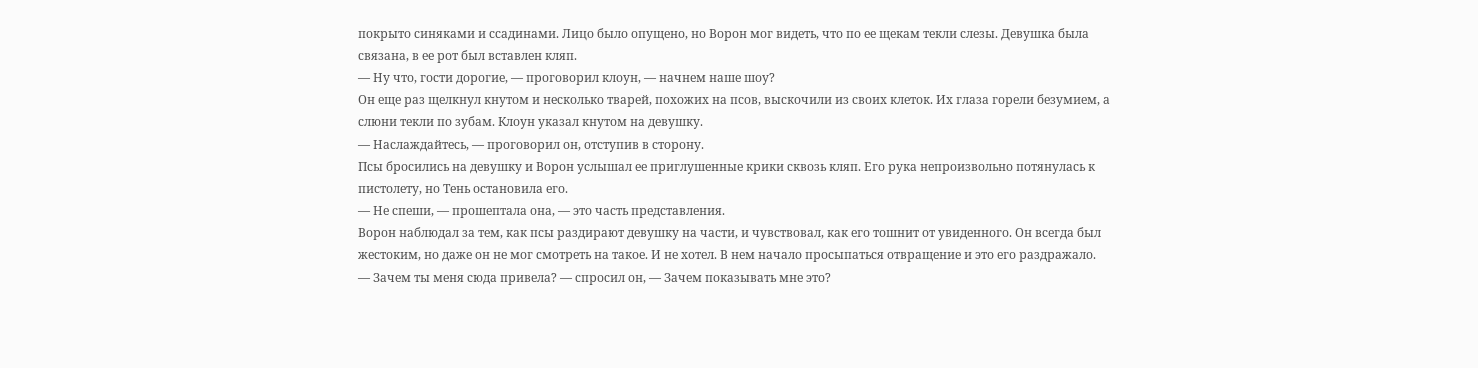покрыто синяками и ссадинами. Лицо было опущено, но Ворон мог видеть, что по ее щекам текли слезы. Девушка была связана, в ее рот был вставлен кляп.
— Ну что, гости дорогие, — проговорил клоун, — начнем наше шоу?
Он еще раз щелкнул кнутом и несколько тварей, похожих на псов, выскочили из своих клеток. Их глаза горели безумием, а слюни текли по зубам. Клоун указал кнутом на девушку.
— Наслаждайтесь, — проговорил он, отступив в сторону.
Псы бросились на девушку и Ворон услышал ее приглушенные крики сквозь кляп. Его рука непроизвольно потянулась к пистолету, но Тень остановила его.
— Не спеши, — прошептала она, — это часть представления.
Ворон наблюдал за тем, как псы раздирают девушку на части, и чувствовал, как его тошнит от увиденного. Он всегда был жестоким, но даже он не мог смотреть на такое. И не хотел. В нем начало просыпаться отвращение и это его раздражало.
— Зачем ты меня сюда привела? — спросил он, — Зачем показывать мне это?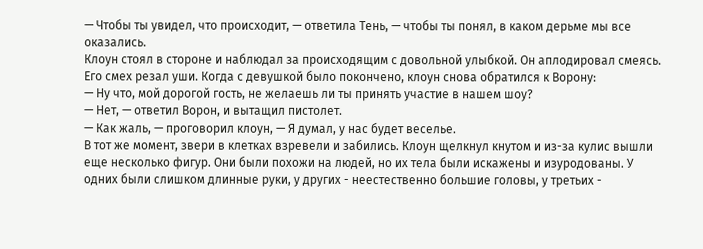— Чтобы ты увидел, что происходит, — ответила Тень, — чтобы ты понял, в каком дерьме мы все оказались.
Клоун стоял в стороне и наблюдал за происходящим с довольной улыбкой. Он аплодировал смеясь. Его смех резал уши. Когда с девушкой было покончено, клоун снова обратился к Ворону:
— Ну что, мой дорогой гость, не желаешь ли ты принять участие в нашем шоу?
— Нет, — ответил Ворон, и вытащил пистолет.
— Как жаль, — проговорил клоун, — Я думал, у нас будет веселье.
В тот же момент, звери в клетках взревели и забились. Клоун щелкнул кнутом и из-за кулис вышли еще несколько фигур. Они были похожи на людей, но их тела были искажены и изуродованы. У одних были слишком длинные руки, у других - неестественно большие головы, у третьих -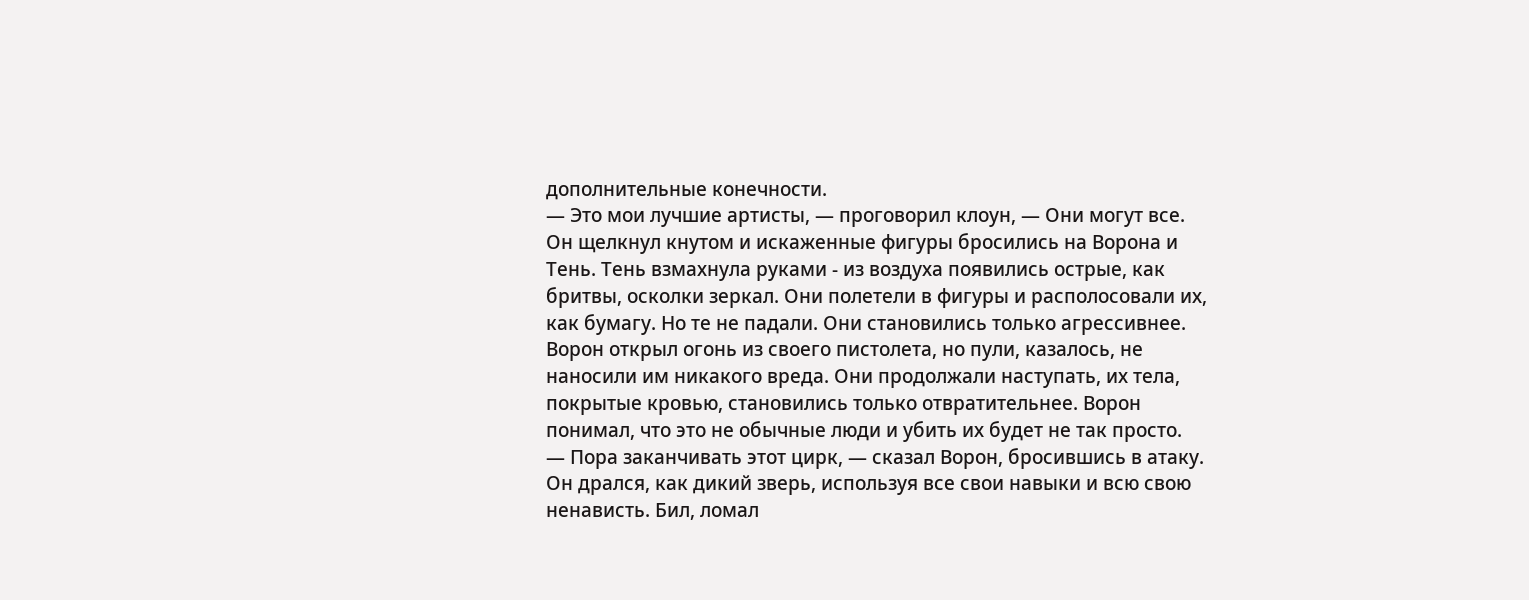дополнительные конечности.
— Это мои лучшие артисты, — проговорил клоун, — Они могут все.
Он щелкнул кнутом и искаженные фигуры бросились на Ворона и Тень. Тень взмахнула руками - из воздуха появились острые, как бритвы, осколки зеркал. Они полетели в фигуры и располосовали их, как бумагу. Но те не падали. Они становились только агрессивнее.
Ворон открыл огонь из своего пистолета, но пули, казалось, не наносили им никакого вреда. Они продолжали наступать, их тела, покрытые кровью, становились только отвратительнее. Ворон понимал, что это не обычные люди и убить их будет не так просто.
— Пора заканчивать этот цирк, — сказал Ворон, бросившись в атаку.
Он дрался, как дикий зверь, используя все свои навыки и всю свою ненависть. Бил, ломал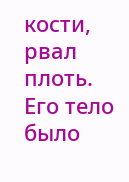кости, рвал плоть. Его тело было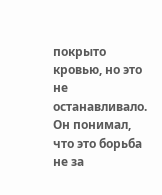покрыто кровью, но это не останавливало. Он понимал, что это борьба не за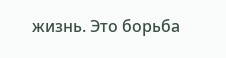жизнь. Это борьба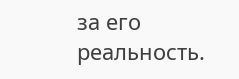за его реальность.